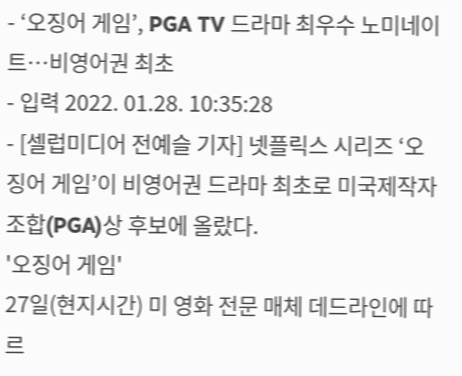- ‘오징어 게임’, PGA TV 드라마 최우수 노미네이트…비영어권 최초
- 입력 2022. 01.28. 10:35:28
- [셀럽미디어 전예슬 기자] 넷플릭스 시리즈 ‘오징어 게임’이 비영어권 드라마 최초로 미국제작자조합(PGA)상 후보에 올랐다.
'오징어 게임'
27일(현지시간) 미 영화 전문 매체 데드라인에 따르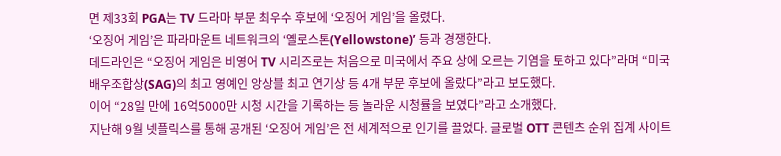면 제33회 PGA는 TV 드라마 부문 최우수 후보에 ‘오징어 게임’을 올렸다.
‘오징어 게임’은 파라마운트 네트워크의 ‘옐로스톤(Yellowstone)’ 등과 경쟁한다.
데드라인은 “오징어 게임은 비영어 TV 시리즈로는 처음으로 미국에서 주요 상에 오르는 기염을 토하고 있다”라며 “미국배우조합상(SAG)의 최고 영예인 앙상블 최고 연기상 등 4개 부문 후보에 올랐다”라고 보도했다.
이어 “28일 만에 16억5000만 시청 시간을 기록하는 등 놀라운 시청률을 보였다”라고 소개했다.
지난해 9월 넷플릭스를 통해 공개된 ‘오징어 게임’은 전 세계적으로 인기를 끌었다. 글로벌 OTT 콘텐츠 순위 집계 사이트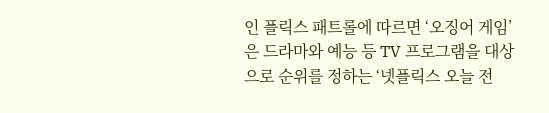인 플릭스 패트롤에 따르면 ‘오징어 게임’은 드라마와 예능 등 TV 프로그램을 대상으로 순위를 정하는 ‘넷플릭스 오늘 전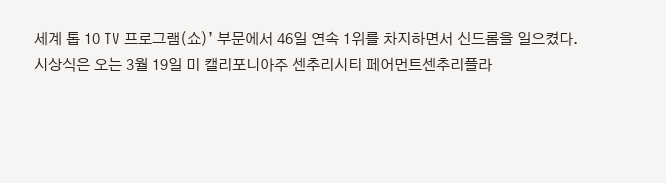세계 톱 10 TV 프로그램(쇼)’ 부문에서 46일 연속 1위를 차지하면서 신드롬을 일으켰다.
시상식은 오는 3월 19일 미 캘리포니아주 센추리시티 페어먼트센추리플라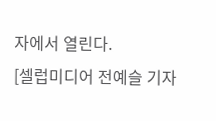자에서 열린다.
[셀럽미디어 전예슬 기자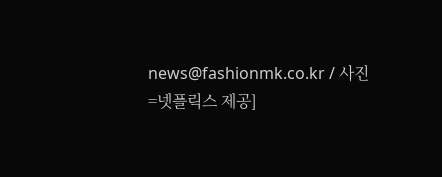news@fashionmk.co.kr / 사진=넷플릭스 제공]